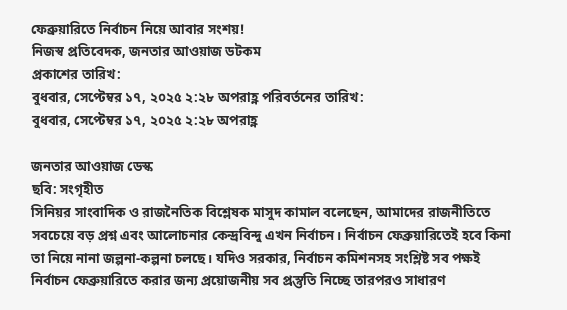ফেব্রুয়ারিতে নির্বাচন নিয়ে আবার সংশয়!
নিজস্ব প্রতিবেদক, জনতার আওয়াজ ডটকম
প্রকাশের তারিখ:
বুধবার, সেপ্টেম্বর ১৭, ২০২৫ ২:২৮ অপরাহ্ণ পরিবর্তনের তারিখ:
বুধবার, সেপ্টেম্বর ১৭, ২০২৫ ২:২৮ অপরাহ্ণ

জনতার আওয়াজ ডেস্ক
ছবি: সংগৃহীত
সিনিয়র সাংবাদিক ও রাজনৈতিক বিশ্লেষক মাসুদ কামাল বলেছেন, আমাদের রাজনীতিতে সবচেয়ে বড় প্রশ্ন এবং আলোচনার কেন্দ্রবিন্দু এখন নির্বাচন। নির্বাচন ফেব্রুয়ারিতেই হবে কিনা তা নিয়ে নানা জল্পনা-কল্পনা চলছে। যদিও সরকার, নির্বাচন কমিশনসহ সংশ্লিষ্ট সব পক্ষই নির্বাচন ফেব্রুয়ারিতে করার জন্য প্রয়োজনীয় সব প্রস্তুতি নিচ্ছে তারপরও সাধারণ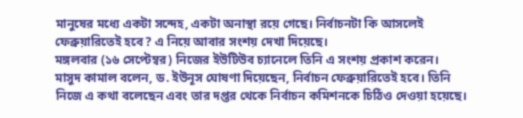মানুষের মধ্যে একটা সন্দেহ, একটা অনাস্থা রয়ে গেছে। নির্বাচনটা কি আসলেই ফেব্রুয়ারিতেই হবে? এ নিয়ে আবার সংশয় দেখা দিয়েছে।
মঙ্গলবার (১৬ সেপ্টেম্বর) নিজের ইউটিউব চ্যানেলে তিনি এ সংশয় প্রকাশ করেন।
মাসুদ কামাল বলেন, ড. ইউনূস ঘোষণা দিয়েছেন, নির্বাচন ফেব্রুয়ারিতেই হবে। তিনি নিজে এ কথা বলেছেন এবং তার দপ্তর থেকে নির্বাচন কমিশনকে চিঠিও দেওয়া হয়েছে।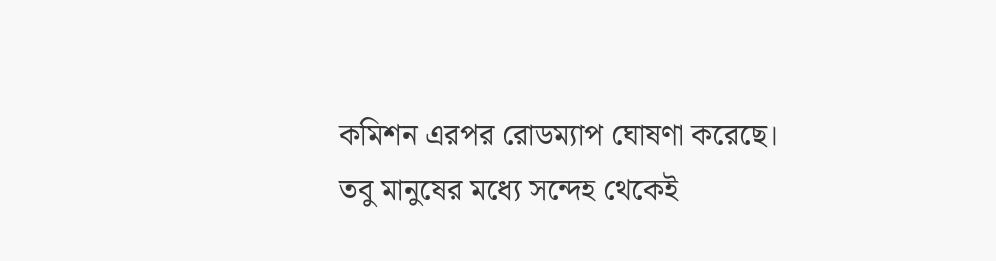কমিশন এরপর রোডম্যাপ ঘোষণা করেছে।
তবু মানুষের মধ্যে সন্দেহ থেকেই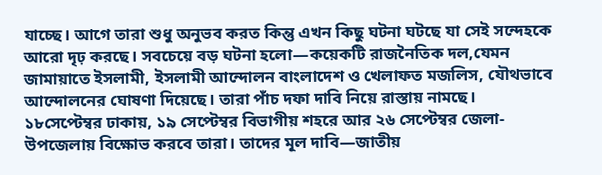যাচ্ছে। আগে তারা শুধু অনুভব করত কিন্তু এখন কিছু ঘটনা ঘটছে যা সেই সন্দেহকে আরো দৃঢ় করছে। সবচেয়ে বড় ঘটনা হলো—কয়েকটি রাজনৈতিক দল,যেমন জামায়াতে ইসলামী, ইসলামী আন্দোলন বাংলাদেশ ও খেলাফত মজলিস, যৌথভাবে আন্দোলনের ঘোষণা দিয়েছে। তারা পাঁচ দফা দাবি নিয়ে রাস্তায় নামছে।
১৮সেপ্টেম্বর ঢাকায়, ১৯ সেপ্টেম্বর বিভাগীয় শহরে আর ২৬ সেপ্টেম্বর জেলা-উপজেলায় বিক্ষোভ করবে তারা। তাদের মূল দাবি—জাতীয়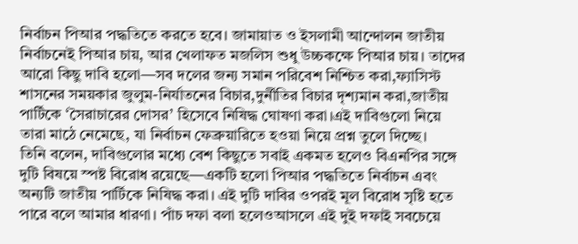নির্বাচন পিআর পদ্ধতিতে করতে হবে। জামায়াত ও ইসলামী আন্দোলন জাতীয় নির্বাচনেই পিআর চায়, আর খেলাফত মজলিস শুধু উচ্চকক্ষে পিআর চায়। তাদের আরো কিছু দাবি হলো—সব দলের জন্য সমান পরিবেশ নিশ্চিত করা,ফ্যাসিস্ট শাসনের সময়কার জুলুম-নির্যাতনের বিচার,দুর্নীতির বিচার দৃশ্যমান করা,জাতীয় পার্টিকে ‘সৈরাচারের দোসর’ হিসেবে নিষিদ্ধ ঘোষণা করা।এই দাবিগুলো নিয়ে তারা মাঠে নেমেছে, যা নির্বাচন ফেব্রুয়ারিতে হওয়া নিয়ে প্রশ্ন তুলে দিচ্ছে।
তিনি বলেন, দাবিগুলোর মধ্যে বেশ কিছুতে সবাই একমত হলেও বিএনপির সঙ্গে দুটি বিষয়ে স্পষ্ট বিরোধ রয়েছে—একটি হলো পিআর পদ্ধতিতে নির্বাচন এবং অন্যটি জাতীয় পার্টিকে নিষিদ্ধ করা। এই দুটি দাবির ওপরই মূল বিরোধ সৃষ্টি হতে পারে বলে আমার ধারণা। পাঁচ দফা বলা হলেওআসলে এই দুই দফাই সবচেয়ে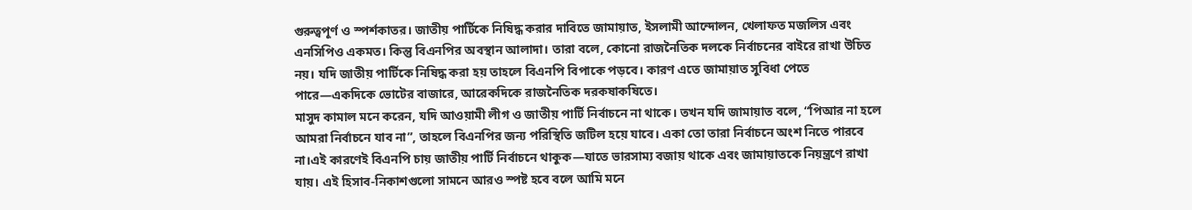গুরুত্বপূর্ণ ও স্পর্শকাতর। জাতীয় পার্টিকে নিষিদ্ধ করার দাবিতে জামায়াত, ইসলামী আন্দোলন, খেলাফত মজলিস এবং এনসিপিও একমত। কিন্তু বিএনপির অবস্থান আলাদা। তারা বলে, কোনো রাজনৈতিক দলকে নির্বাচনের বাইরে রাখা উচিত নয়। যদি জাতীয় পার্টিকে নিষিদ্ধ করা হয় তাহলে বিএনপি বিপাকে পড়বে। কারণ এতে জামায়াত সুবিধা পেতে পারে—একদিকে ভোটের বাজারে, আরেকদিকে রাজনৈতিক দরকষাকষিতে।
মাসুদ কামাল মনে করেন, যদি আওয়ামী লীগ ও জাতীয় পার্টি নির্বাচনে না থাকে। তখন যদি জামায়াত বলে, “পিআর না হলে আমরা নির্বাচনে যাব না”, তাহলে বিএনপির জন্য পরিস্থিতি জটিল হয়ে যাবে। একা তো তারা নির্বাচনে অংশ নিতে পারবে না।এই কারণেই বিএনপি চায় জাতীয় পার্টি নির্বাচনে থাকুক—যাতে ভারসাম্য বজায় থাকে এবং জামায়াতকে নিয়ন্ত্রণে রাখা যায়। এই হিসাব-নিকাশগুলো সামনে আরও স্পষ্ট হবে বলে আমি মনে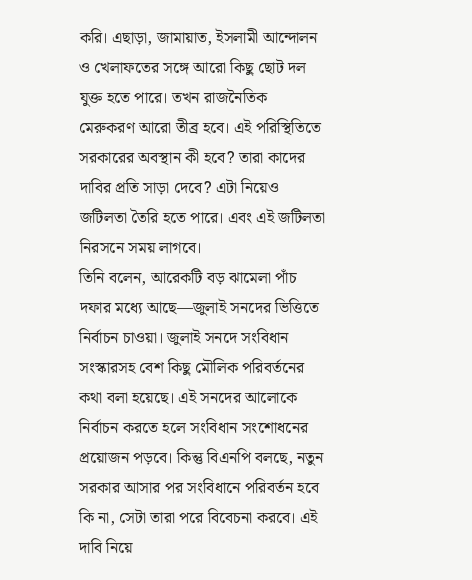করি। এছাড়া, জামায়াত, ইসলামী আন্দোলন ও খেলাফতের সঙ্গে আরো কিছু ছোট দল যুক্ত হতে পারে। তখন রাজনৈতিক মেরুকরণ আরো তীব্র হবে। এই পরিস্থিতিতে সরকারের অবস্থান কী হবে? তারা কাদের দাবির প্রতি সাড়া দেবে? এটা নিয়েও জটিলতা তৈরি হতে পারে। এবং এই জটিলতা নিরসনে সময় লাগবে।
তিনি বলেন, আরেকটি বড় ঝামেলা পাঁচ দফার মধ্যে আছে—জুলাই সনদের ভিত্তিতে নির্বাচন চাওয়া। জুলাই সনদে সংবিধান সংস্কারসহ বেশ কিছু মৌলিক পরিবর্তনের কথা বলা হয়েছে। এই সনদের আলোকে নির্বাচন করতে হলে সংবিধান সংশোধনের প্রয়োজন পড়বে। কিন্তু বিএনপি বলছে, নতুন সরকার আসার পর সংবিধানে পরিবর্তন হবে কি না, সেটা তারা পরে বিবেচনা করবে। এই দাবি নিয়ে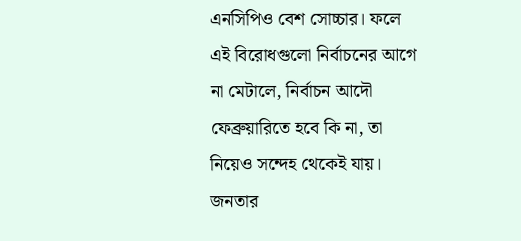এনসিপিও বেশ সোচ্চার। ফলে এই বিরোধগুলো নির্বাচনের আগে না মেটালে, নির্বাচন আদৌ ফেব্রুয়ারিতে হবে কি না, তা নিয়েও সন্দেহ থেকেই যায়।
জনতার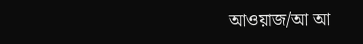আওয়াজ/আ আ